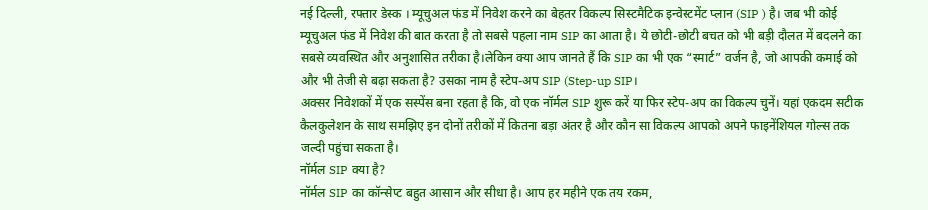नई दिल्ली, रफ्तार डेस्क । म्यूचुअल फंड में निवेश करने का बेहतर विकल्प सिस्टमैटिक इन्वेस्टमेंट प्लान (SIP ) है। जब भी कोई म्यूचुअल फंड में निवेश की बात करता है तो सबसे पहला नाम SIP का आता है। ये छोटी-छोटी बचत को भी बड़ी दौलत में बदलने का सबसे व्यवस्थित और अनुशासित तरीका है।लेकिन क्या आप जानते हैं कि SIP का भी एक “स्मार्ट” वर्जन है, जो आपकी कमाई को और भी तेजी से बढ़ा सकता है? उसका नाम है स्टेप-अप SIP (Step-up SIP।
अक्सर निवेशकों में एक सस्पेंस बना रहता है कि, वो एक नॉर्मल SIP शुरू करें या फिर स्टेप-अप का विकल्प चुनें। यहां एकदम सटीक कैलकुलेशन के साथ समझिए इन दोनों तरीकों में कितना बड़ा अंतर है और कौन सा विकल्प आपको अपने फाइनेंशियल गोल्स तक जल्दी पहुंचा सकता है।
नॉर्मल SIP क्या है?
नॉर्मल SIP का कॉन्सेप्ट बहुत आसान और सीधा है। आप हर महीने एक तय रकम,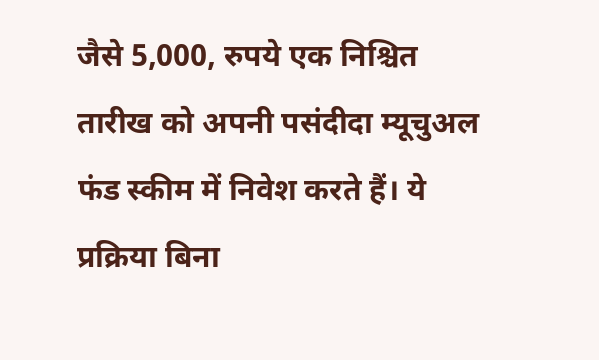जैसे 5,000, रुपये एक निश्चित तारीख को अपनी पसंदीदा म्यूचुअल फंड स्कीम में निवेश करते हैं। ये प्रक्रिया बिना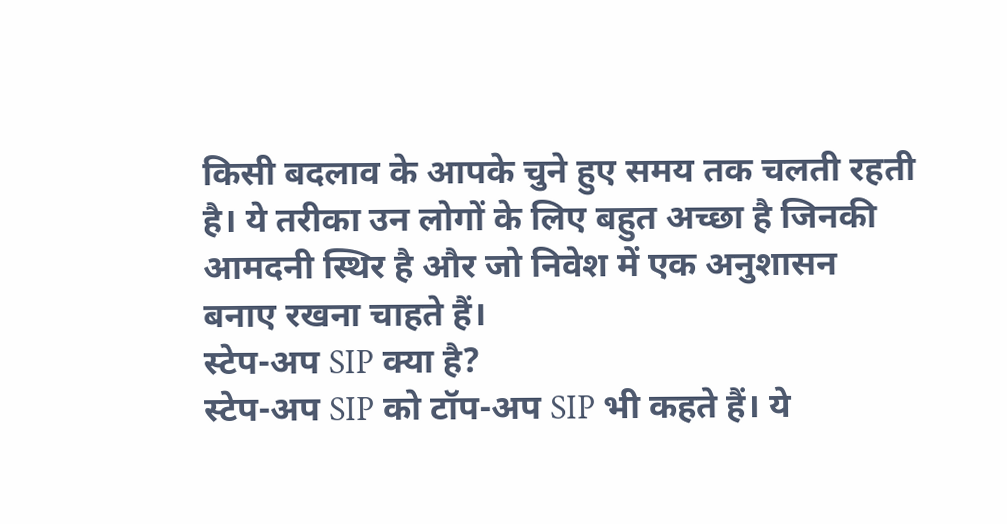किसी बदलाव के आपके चुने हुए समय तक चलती रहती है। ये तरीका उन लोगों के लिए बहुत अच्छा है जिनकी आमदनी स्थिर है और जो निवेश में एक अनुशासन बनाए रखना चाहते हैं।
स्टेप-अप SIP क्या है?
स्टेप-अप SIP को टॉप-अप SIP भी कहते हैं। ये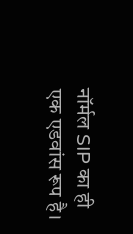नॉर्मल SIP का ही एक एडवांस रूप है।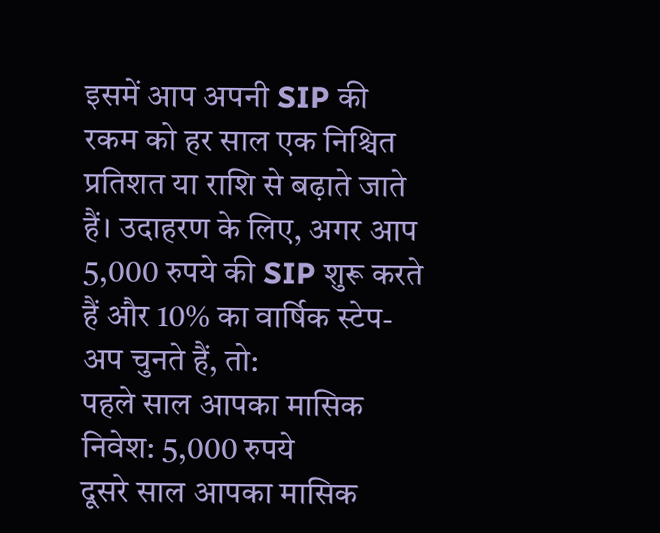इसमें आप अपनी SIP की रकम को हर साल एक निश्चित प्रतिशत या राशि से बढ़ाते जाते हैं। उदाहरण के लिए, अगर आप 5,000 रुपये की SIP शुरू करते हैं और 10% का वार्षिक स्टेप-अप चुनते हैं, तो:
पहले साल आपका मासिक निवेश: 5,000 रुपये
दूसरे साल आपका मासिक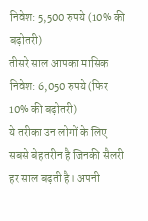निवेश: 5,500 रुपये (10% की बढ़ोतरी)
तीसरे साल आपका मासिक निवेश: 6,050 रुपये (फिर 10% की बढ़ोतरी)
ये तरीका उन लोगों के लिए सबसे बेहतरीन है जिनकी सैलरी हर साल बढ़ती है। अपनी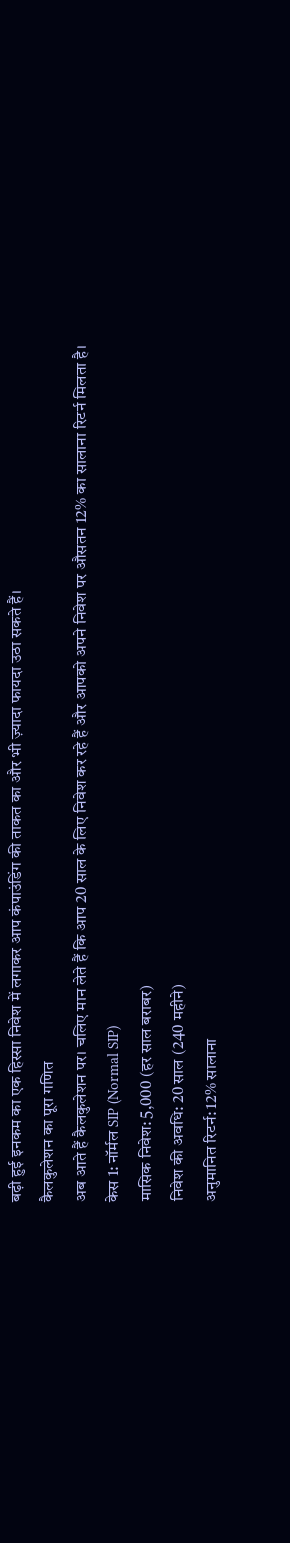बढ़ी हुई इनकम का एक हिस्सा निवेश में लगाकर आप कंपाउंडिंग की ताकत का और भी ज़्यादा फायदा उठा सकते हैं।
कैलकुलेशन का पूरा गणित
अब आते हैं कैलकुलेशन पर। चलिए मान लेते हैं कि आप 20 साल के लिए निवेश कर रहे हैं और आपको अपने निवेश पर औसतन 12% का सालाना रिटर्न मिलता है।
केस 1: नॉर्मल SIP (Normal SIP)
मासिक निवेश: 5,000 (हर साल बराबर)
निवेश की अवधि: 20 साल (240 महीने)
अनुमानित रिटर्न: 12% सालाना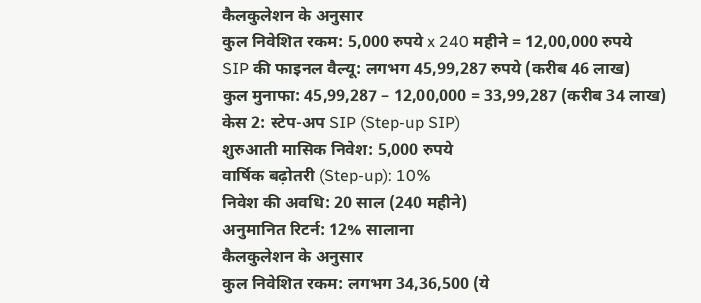कैलकुलेशन के अनुसार
कुल निवेशित रकम: 5,000 रुपये x 240 महीने = 12,00,000 रुपये
SIP की फाइनल वैल्यू: लगभग 45,99,287 रुपये (करीब 46 लाख)
कुल मुनाफा: 45,99,287 – 12,00,000 = 33,99,287 (करीब 34 लाख)
केस 2: स्टेप-अप SIP (Step-up SIP)
शुरुआती मासिक निवेश: 5,000 रुपये
वार्षिक बढ़ोतरी (Step-up): 10%
निवेश की अवधि: 20 साल (240 महीने)
अनुमानित रिटर्न: 12% सालाना
कैलकुलेशन के अनुसार
कुल निवेशित रकम: लगभग 34,36,500 (ये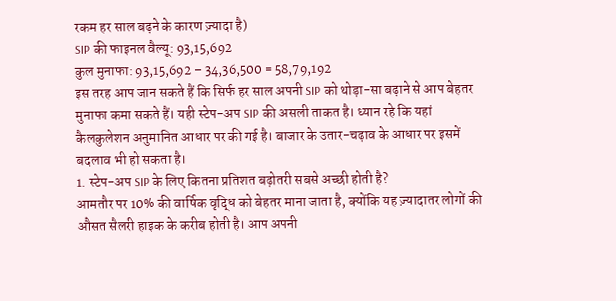रकम हर साल बढ़ने के कारण ज़्यादा है)
SIP की फाइनल वैल्यू: 93,15,692
कुल मुनाफा: 93,15,692 – 34,36,500 = 58,79,192
इस तरह आप जान सकते हैं कि सिर्फ हर साल अपनी SIP को थोड़ा-सा बढ़ाने से आप बेहतर मुनाफा कमा सकते हैं। यही स्टेप-अप SIP की असली ताकत है। ध्यान रहे कि यहां कैलकुलेशन अनुमानित आधार पर की गई है। बाजार के उतार-चढ़ाव के आधार पर इसमें बदलाव भी हो सकता है।
1. स्टेप-अप SIP के लिए कितना प्रतिशत बढ़ोतरी सबसे अच्छी होती है?
आमतौर पर 10% की वार्षिक वृद्धि को बेहतर माना जाता है, क्योंकि यह ज़्यादातर लोगों की औसत सैलरी हाइक के करीब होती है। आप अपनी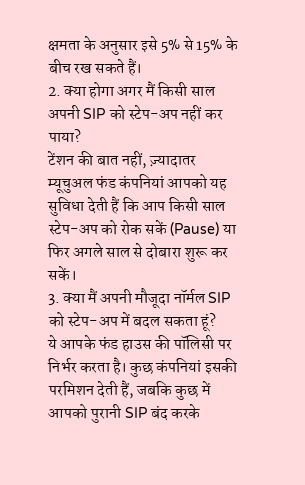क्षमता के अनुसार इसे 5% से 15% के बीच रख सकते हैं।
2. क्या होगा अगर मैं किसी साल अपनी SIP को स्टेप-अप नहीं कर पाया?
टेंशन की बात नहीं, ज़्यादातर म्यूचुअल फंड कंपनियां आपको यह सुविधा देती हैं कि आप किसी साल स्टेप-अप को रोक सकें (Pause) या फिर अगले साल से दोबारा शुरू कर सकें।
3. क्या मैं अपनी मौजूदा नॉर्मल SIP को स्टेप-अप में बदल सकता हूं?
ये आपके फंड हाउस की पॉलिसी पर निर्भर करता है। कुछ कंपनियां इसकी परमिशन देती हैं, जबकि कुछ में आपको पुरानी SIP बंद करके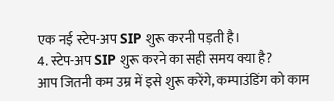एक नई स्टेप-अप SIP शुरू करनी पड़ती है।
4. स्टेप-अप SIP शुरू करने का सही समय क्या है?
आप जितनी कम उम्र में इसे शुरू करेंगे, कम्पाउंडिंग को काम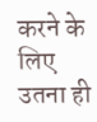करने के लिए उतना ही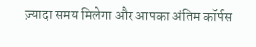ज़्यादा समय मिलेगा और आपका अंतिम कॉर्पस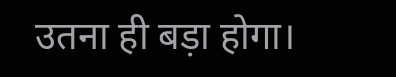उतना ही बड़ा होगा।